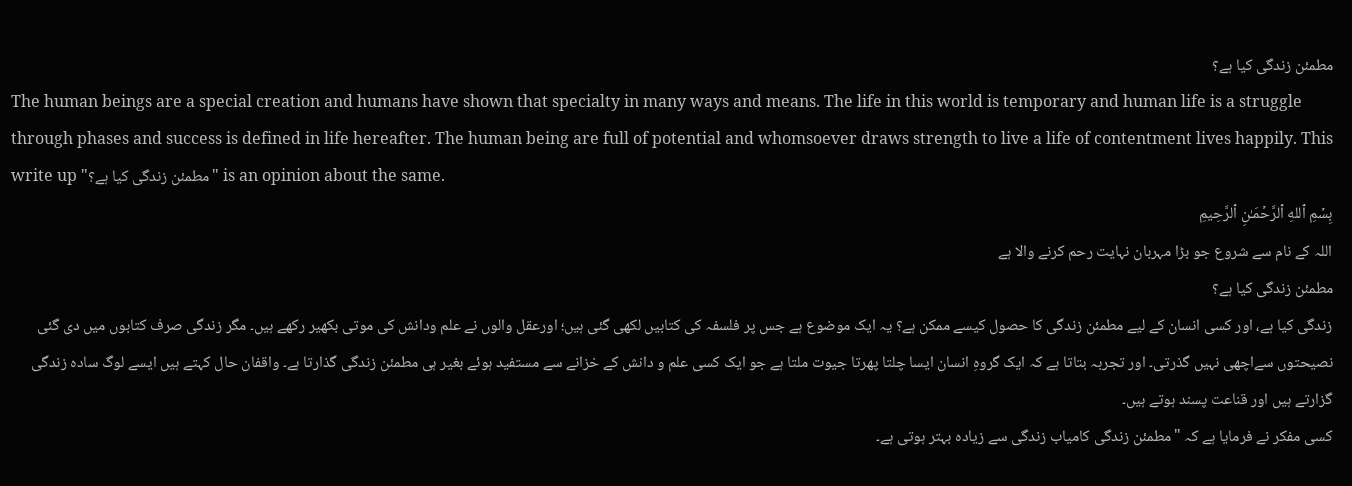مطمئن زندگی کیا ہے؟
The human beings are a special creation and humans have shown that specialty in many ways and means. The life in this world is temporary and human life is a struggle through phases and success is defined in life hereafter. The human being are full of potential and whomsoever draws strength to live a life of contentment lives happily. This write up "مطمئن زندگی کیا ہے؟" is an opinion about the same.
بِسۡمِ ٱللهِ ٱلرَّحۡمَـٰنِ ٱلرَّحِيمِ
اللہ کے نام سے شروع جو بڑا مہربان نہایت رحم کرنے والا ہے
مطمئن زندگی کیا ہے؟
زندگی کیا ہے، اور کسی انسان کے لیے مطمئن زندگی کا حصول کیسے ممکن ہے؟ یہ ایک موضوع ہے جس پر فلسفہ کی کتابیں لکھی گئی ہیں؛ اورعقل والوں نے علم ودانش کی موتی بکھیر رکھے ہیں۔ مگر زندگی صرف کتابوں میں دی گئی نصیحتوں سےاچھی نہیں گذرتی۔ اور تجربہ بتاتا ہے کہ ایک گروہِ انسان ایسا چلتا پھرتا جیوت ملتا ہے جو ایک کسی علم و دانش کے خزانے سے مستفید ہوئے بغیر ہی مطمئن زندگی گذارتا ہے۔ واقفان حال کہتے ہیں ایسے لوگ سادہ زندگی گزارتے ہیں اور قناعت پسند ہوتے ہیں۔
کسی مفکر نے فرمایا ہے کہ "مطمئن زندگی کامیاب زندگی سے زیادہ بہتر ہوتی ہے۔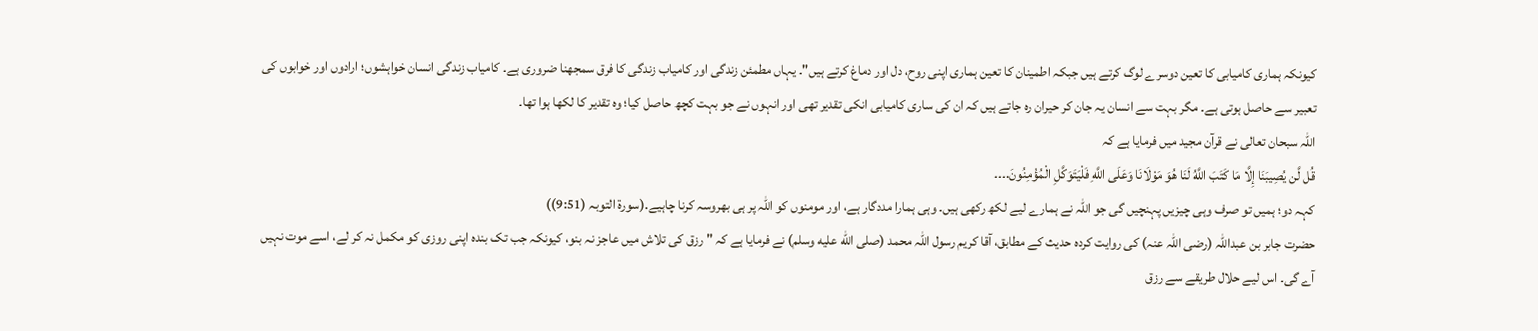کیونکہ ہماری کامیابی کا تعین دوسرے لوگ کرتے ہیں جبکہ اطمینان کا تعین ہماری اپنی روح، دل اور دماغ کرتے ہیں"۔ یہاں مطمئن زندگی اور کامیاب زندگی کا فرق سمجھنا ضروری ہے۔ کامیاب زندگی انسان خواہشوں؛ ارادوں اور خوابوں کی تعبیر سے حاصل ہوتی ہے۔ مگر بہت سے انسان یہ جان کر حیران رہ جاتے ہیں کہ ان کی ساری کامیابی انکی تقدیر تھی اور انہوں نے جو بہت کچھ حاصل کیا؛ وہ تقدیر کا لکھا ہوا تھا۔
اللہ سبحان تعالی نے قرآن مجید میں فرمایا ہے کہ
قُل لَّن يُصِيبَنَا إِلَّا مَا كَتَبَ اللَّهُ لَنَا هُوَ مَوْلَانَا وَعَلَى اللَّهِ فَلْيَتَوَكَّلِ الْمُؤْمِنُونَ.۔۔۔
کہہ دو؛ ہمیں تو صرف وہی چیزیں پہنچیں گی جو اللہ نے ہمارے لیے لکھ رکھی ہیں۔ وہی ہمارا مددگار ہے، اور مومنوں کو اللہ پر ہی بھروسہ کرنا چاہیے.(سورۃ التوبہ (9:51))
حضرت جابر بن عبداللہ (رضی اللہ عنہ) کی روایت کردہ حدیث کے مطابق، آقا کریم رسول اللہ محمد (صلى الله عليه وسلم) نے فرمایا ہے کہ " رزق کی تلاش میں عاجز نہ بنو، کیونکہ جب تک بندہ اپنی روزی کو مکمل نہ کر لے، اسے موت نہیں آے گی۔ اس لیے حلال طریقے سے رزق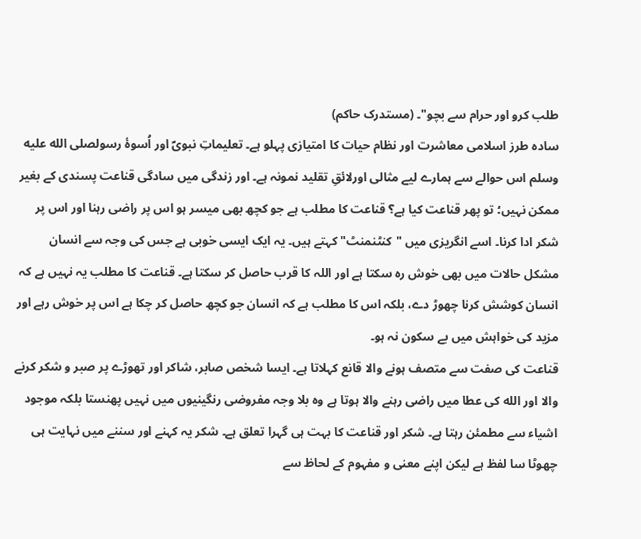طلب کرو اور حرام سے بچو"۔ (مستدرک حاکم)
سادہ طرز اسلامی معاشرت اور نظام حیات کا امتیازی پہلو ہے۔ تعلیماتِ نبویؐ اور اُسوۂ رسولصلى الله عليه وسلم اس حوالے سے ہمارے لیے مثالی اورلائقِ تقلید نمونہ ہے۔ اور زندگی میں سادگی قناعت پسندی کے بغیر ممکن نہیں؛ تو پھر قناعت کیا ہے؟ قناعت کا مطلب ہے جو کچھ بھی میسر ہو اس پر راضی رہنا اور اس پر شکر ادا کرنا۔ اسے انگریزی میں "کنٹنمنٹ" کہتے ہیں۔ یہ ایک ایسی خوبی ہے جس کی وجہ سے انسان مشکل حالات میں بھی خوش رہ سکتا ہے اور اللہ کا قرب حاصل کر سکتا ہے۔ قناعت کا مطلب یہ نہیں ہے کہ انسان کوشش کرنا چھوڑ دے، بلکہ اس کا مطلب ہے کہ انسان جو کچھ حاصل کر چکا ہے اس پر خوش رہے اور مزید کی خواہش میں بے سکون نہ ہو۔
قناعت کی صفت سے متصف ہونے والا قانع کہلاتا ہے۔ ایسا شخص صابر، شاکر اور تھوڑے پر صبر و شکر کرنے والا اور الله کی عطا میں راضی رہنے والا ہوتا ہے وہ بلا وجہ مفروضی رنگینیوں میں نہیں پھنستا بلکہ موجود اشیاء سے مطمئن رہتا ہے۔ شکر اور قناعت کا بہت ہی گہرا تعلق ہے۔ شکر یہ کہنے اور سننے میں نہایت ہی چھوٹا سا لفظ ہے لیکن اپنے معنی و مفہوم کے لحاظ سے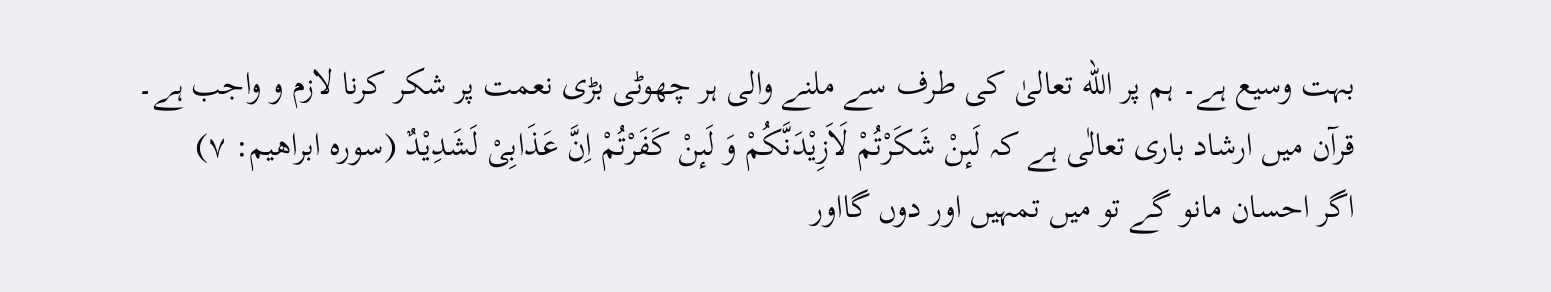بہت وسیع ہے۔ ہم پر الله تعالیٰ کی طرف سے ملنے والی ہر چھوٹی بڑی نعمت پر شکر کرنا لازم و واجب ہے۔
قرآن میں ارشاد باری تعالٰی ہے کہ لَىٕنْ شَكَرْتُمْ لَاَزِیْدَنَّكُمْ وَ لَىٕنْ كَفَرْتُمْ اِنَّ عَذَابِیْ لَشَدِیْدٌ (سورہ ابراھیم: ۷)
اگر احسان مانو گے تو میں تمہیں اور دوں گااور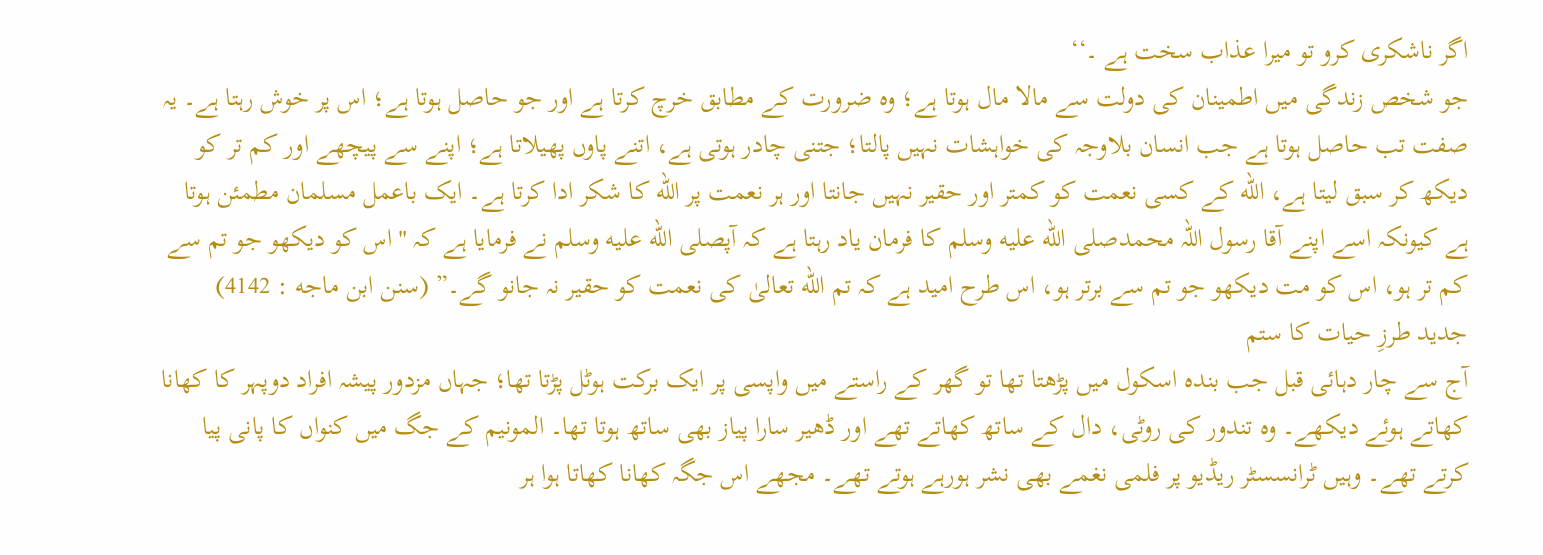اگر ناشکری کرو تو میرا عذاب سخت ہے ۔‘‘
جو شخص زندگی میں اطمینان کی دولت سے مالا مال ہوتا ہے؛ وہ ضرورت کے مطابق خرچ کرتا ہے اور جو حاصل ہوتا ہے؛ اس پر خوش رہتا ہے۔ یہ صفت تب حاصل ہوتا ہے جب انسان بلاوجہ کی خواہشات نہیں پالتا؛ جتنی چادر ہوتی ہے، اتنے پاوں پھیلاتا ہے؛ اپنے سے پیچھے اور کم تر کو دیکھ کر سبق لیتا ہے، الله کے کسی نعمت کو کمتر اور حقیر نہیں جانتا اور ہر نعمت پر الله کا شکر ادا کرتا ہے۔ ایک باعمل مسلمان مطمئن ہوتا ہے کیونکہ اسے اپنے آقا رسول اللہ محمدصلى الله عليه وسلم کا فرمان یاد رہتا ہے کہ آپصلى الله عليه وسلم نے فرمایا ہے کہ "اس کو دیکھو جو تم سے کم تر ہو، اس کو مت دیکھو جو تم سے برتر ہو، اس طرح امید ہے کہ تم الله تعالیٰ کی نعمت کو حقیر نہ جانو گے۔” (سنن ابن ماجه : 4142)
جدید طرزِ حیات کا ستم
آج سے چار دہائی قبل جب بندہ اسکول میں پڑھتا تھا تو گھر کے راستے میں واپسی پر ایک برکت ہوٹل پڑتا تھا؛ جہاں مزدور پیشہ افراد دوپہر کا کھانا کھاتے ہوئے دیکھے۔ وہ تندور کی روٹی، دال کے ساتھ کھاتے تھے اور ڈھیر سارا پیاز بھی ساتھ ہوتا تھا۔ المونیم کے جگ میں کنواں کا پانی پیا کرتے تھے۔ وہیں ٹرانسسٹر ریڈیو پر فلمی نغمے بھی نشر ہورہے ہوتے تھے۔ مجھے اس جگہ کھانا کھاتا ہوا ہر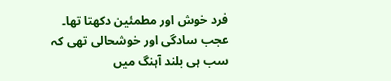فرد خوش اور مطمئین دکھتا تھا۔ عجب سادگی اور خوشحالی تھی کہ سب ہی بلند آہنگ میں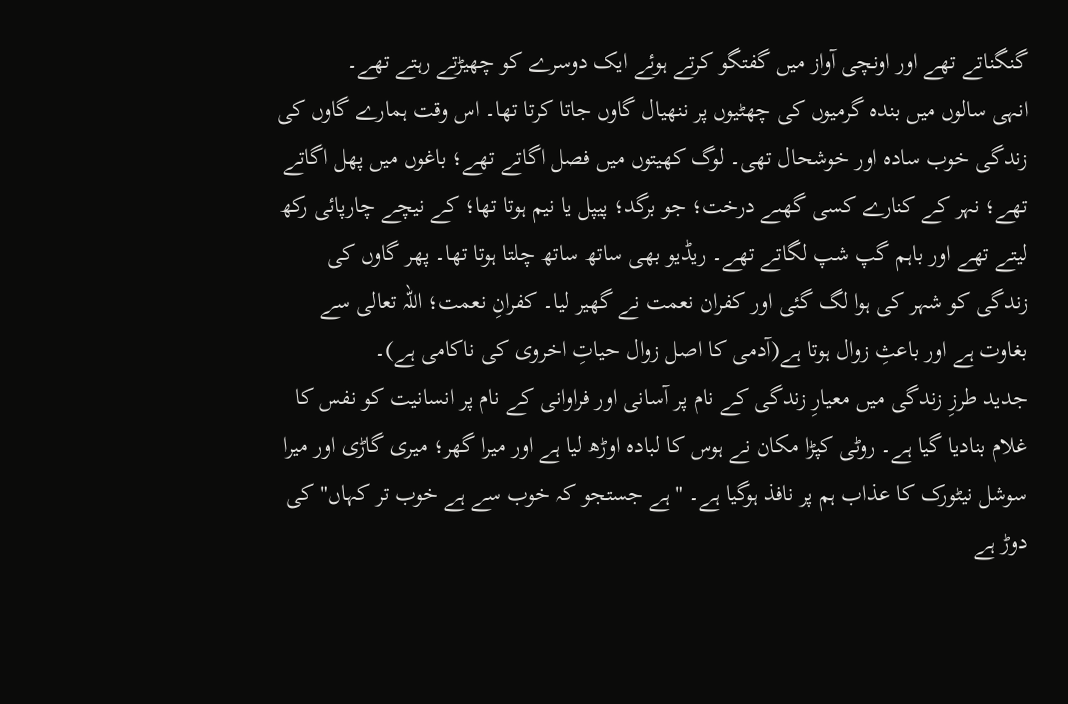گنگناتے تھے اور اونچی آواز میں گفتگو کرتے ہوئے ایک دوسرے کو چھیڑتے رہتے تھے۔
انہی سالوں میں بندہ گرمیوں کی چھٹیوں پر ننھیال گاوں جاتا کرتا تھا۔ اس وقت ہمارے گاوں کی زندگی خوب سادہ اور خوشحال تھی۔ لوگ کھیتوں میں فصل اگاتے تھے؛ باغوں میں پھل اگاتے تھے؛ نہر کے کنارے کسی گھںے درخت؛ جو برگد؛ پیپل یا نیم ہوتا تھا؛ کے نیچے چارپائی رکھ لیتے تھے اور باہم گپ شپ لگاتے تھے۔ ریڈیو بھی ساتھ ساتھ چلتا ہوتا تھا۔ پھر گاوں کی زندگی کو شہر کی ہوا لگ گئی اور کفران نعمت نے گھیر لیا۔ کفرانِ نعمت؛ اللہ تعالی سے بغاوت ہے اور باعثِ زوال ہوتا ہے(آدمی کا اصل زوال حیاتِ اخروی کی ناکامی ہے)۔
جدید طرزِ زندگی میں معیارِ زندگی کے نام پر آسانی اور فراوانی کے نام پر انسانیت کو نفس کا غلام بنادیا گیا ہے۔ روٹی کپڑا مکان نے ہوس کا لبادہ اوڑھ لیا ہے اور میرا گھر؛ میری گاڑی اور میرا سوشل نیٹورک کا عذاب ہم پر نافذ ہوگیا ہے۔ "ہے جستجو کہ خوب سے ہے خوب تر کہاں" کی دوڑ ہے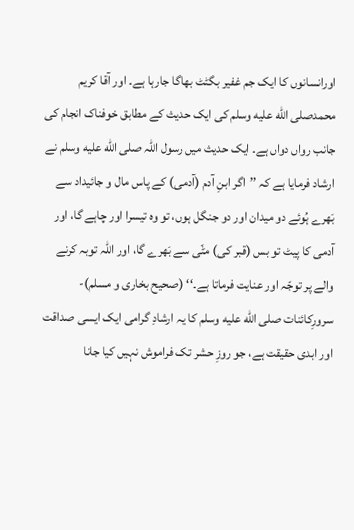اورانسانوں کا ایک جم غفیر بگٹٹ بھاگا جارہا ہے۔ اور آقا کریم محمدصلى الله عليه وسلم کی ایک حدیث کے مطابق خوفناک انجام کی جانب رواں دواں ہے۔ ایک حدیث میں رسول اللہ صلى الله عليه وسلم نے ارشاد فرمایا ہے کہ ’’اگر ابنِ آدم (آدمی) کے پاس مال و جائیداد سے بَھرے ہُوئے دو میدان اور دو جنگل ہوں، تو وہ تیسرا اور چاہے گا، اور آدمی کا پیٹ تو بس (قبر کی) مٹّی سے بَھرے گا، اور اللہ توبہ کرنے والے پر توجّہ اور عنایت فرماتا ہے۔‘‘ (صحیح بخاری و مسلم)- سرورِکائنات صلى الله عليه وسلم کا یہ ارشادِ گرامی ایک ایسی صداقت اور ابدی حقیقت ہے، جو روزِ حشر تک فراموش نہیں کیا جانا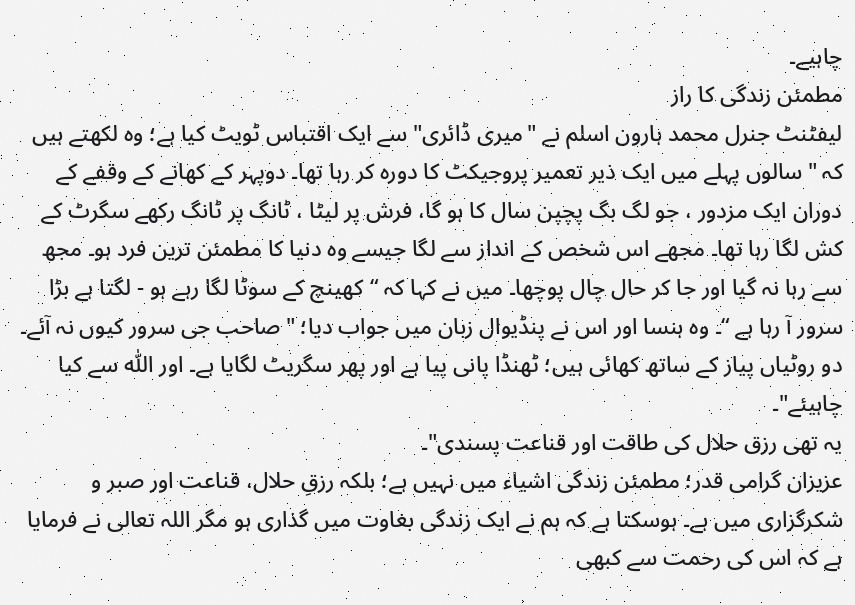چاہیے۔
مطمئن زندگی کا راز
لیفٹنٹ جنرل محمد ہارون اسلم نے "میری ڈائری" سے ایک اقتباس ٹویٹ کیا ہے؛ وہ لکھتے ہیں کہ "سالوں پہلے میں ایک ذیر تعمیر پروجیکٹ کا دورہ کر رہا تھا۔ دوپہر کے کھانے کے وقفے کے دوران ایک مزدور ، جو لگ بگ پچپن سال کا ہو گا، فرش پر لیٹا ، ٹانگ پر ٹانگ رکھے سگرٹ کے کش لگا رہا تھا۔ مجھے اس شخص کے انداز سے لگا جیسے وہ دنیا کا مطمئن ترین فرد ہو۔ مجھ سے رہا نہ گیا اور جا کر حال چال پوچھا۔ میں نے کہا کہ “کھینچ کے سوٹا لگا رہے ہو - لگتا ہے بڑا سرور آ رہا ہے “۔ وہ ہنسا اور اس نے پنڈیوال زبان میں جواب دیا؛ "صاحب جی سرور کیوں نہ آئے۔ دو روٹیاں پیاز کے ساتھ کھائی ہیں؛ ٹھنڈا پانی پیا ہے اور پھر سگریٹ لگایا ہے۔ اور اللّٰہ سے کیا چاہیئے"۔
یہ تھی رزق حلال کی طاقت اور قناعت پسندی"۔
عزیزان گرامی قدر؛ مطمئن زندگی اشیاء میں نہیں ہے؛ بلکہ رزقِ حلال، قناعت اور صبر و شکرگزاری میں ہے۔ ہوسکتا ہے کہ ہم نے ایک زندگی بغاوت میں گذاری ہو مگر اللہ تعالی نے فرمایا ہے کہ اس کی رحمت سے کبھی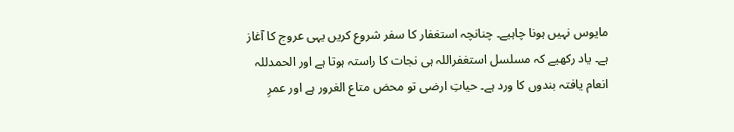مایوس نہیں ہونا چاہیے۔ چنانچہ استغفار کا سفر شروع کریں یہی عروج کا آغاز ہے۔ یاد رکھیے کہ مسلسل استغفراللہ ہی نجات کا راستہ ہوتا ہے اور الحمدللہ انعام یافتہ بندوں کا ورد ہے۔ حیاتِ ارضی تو محض متاع الغرور ہے اور عمرِ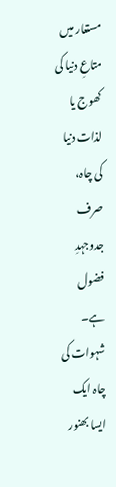مستعار میں متاعِ دنیا کی کھوج یا لذات دنیا کی چاہ، صرف جدوجہدِ فضول ہے۔ شہوات کی چاہ ایک ایسا بھنور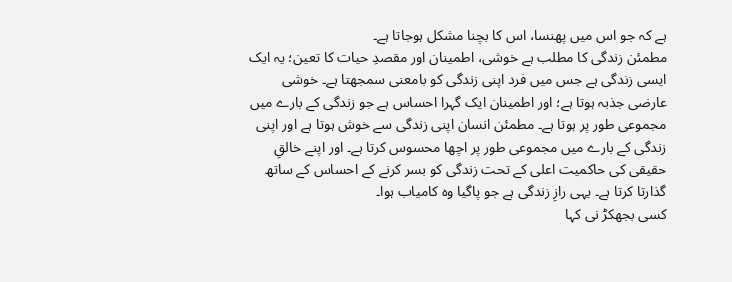ہے کہ جو اس میں پھنسا، اس کا بچنا مشکل ہوجاتا ہے۔
مطمئن زندگی کا مطلب ہے خوشی، اطمینان اور مقصدِ حیات کا تعین؛ یہ ایک ایسی زندگی ہے جس میں فرد اپنی زندگی کو بامعنی سمجھتا ہے۔ خوشی عارضی جذبہ ہوتا ہے؛ اور اطمینان ایک گہرا احساس ہے جو زندگی کے بارے میں مجموعی طور پر ہوتا ہے۔ مطمئن انسان اپنی زندگی سے خوش ہوتا ہے اور اپنی زندگی کے بارے میں مجموعی طور پر اچھا محسوس کرتا ہے۔ اور اپنے خالقِ حقیقی کی حاکمیت اعلی کے تحت زندگی کو بسر کرنے کے احساس کے ساتھ گذارتا کرتا ہے۔ یہی رازِ زندگی ہے جو پاگیا وہ کامیاب ہوا۔
کسی بجھکڑ نی کہا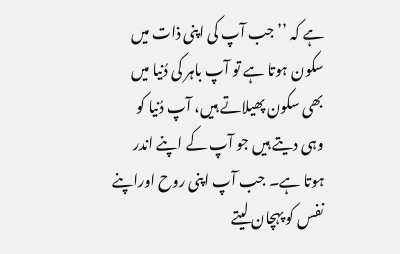ہے کہ ’’جب آپ کی اپنی ذات میں سکون ہوتا ہے تو آپ باہر کی دُنیا میں بھی سکون پھیلاتے ہیں، آپ دُنیا کو وہی دیتے ہیں جو آپ کے اپنے اندر ہوتا ہے۔ جب آپ اپنی روح اوراپنے نفس کو پہچان لیتے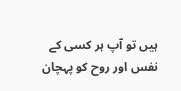ہیں تو آپ ہر کسی کے نفس اور روح کو پہچان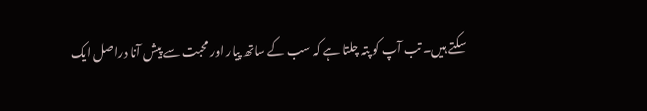سکتے ہیں۔ تب آپ کو پتہ چلتا ہے کہ سب کے ساتھ پیار اور محبت سے پیش آنا دراصل ایک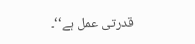قدرتی عمل ہے‘‘۔